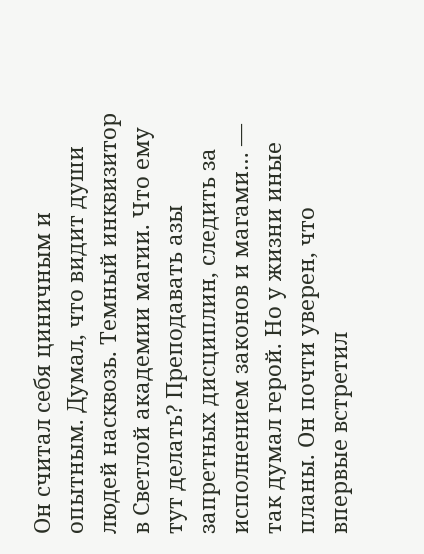Он считал себя циничным и опытным. Думал, что видит души людей насквозь. Темный инквизитор в Светлой академии магии. Что ему тут делать? Преподавать азы запретных дисциплин, следить за исполнением законов и магами… — так думал герой. Но у жизни иные планы. Он почти уверен, что впервые встретил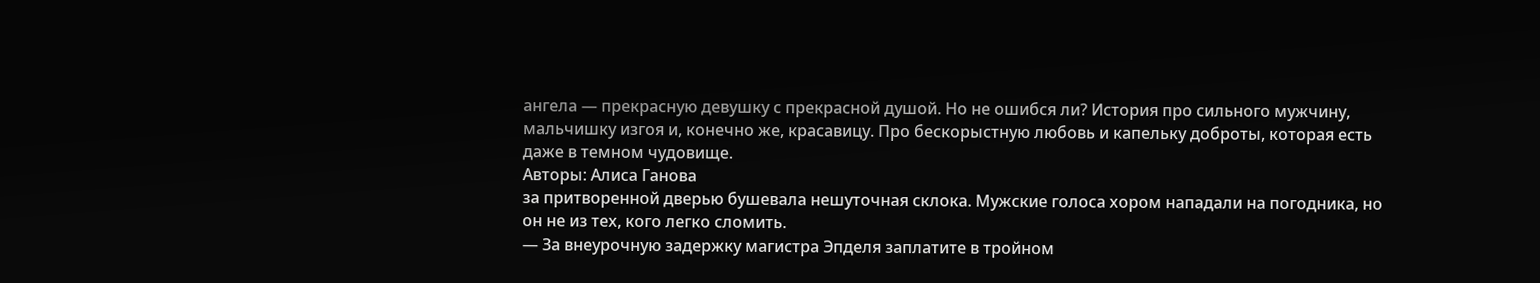ангела — прекрасную девушку с прекрасной душой. Но не ошибся ли? История про сильного мужчину, мальчишку изгоя и, конечно же, красавицу. Про бескорыстную любовь и капельку доброты, которая есть даже в темном чудовище.
Авторы: Алиса Ганова
за притворенной дверью бушевала нешуточная склока. Мужские голоса хором нападали на погодника, но он не из тех, кого легко сломить.
— За внеурочную задержку магистра Эпделя заплатите в тройном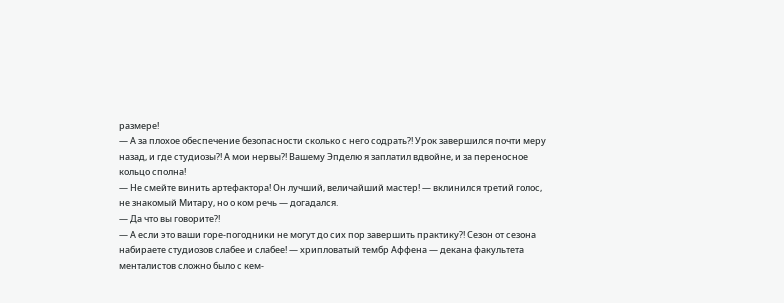размере!
— А за плохое обеспечение безопасности сколько с него содрать?! Урок завершился почти меру назад, и где студиозы?! А мои нервы?! Вашему Эпделю я заплатил вдвойне, и за переносное кольцо сполна!
— Не смейте винить артефактора! Он лучший, величайший мастер! — вклинился третий голос, не знакомый Митару, но о ком речь — догадался.
— Да что вы говорите?!
— А если это ваши горе-погодники не могут до сих пор завершить практику?! Сезон от сезона набираете студиозов слабее и слабее! — хрипловатый тембр Аффена — декана факультета менталистов сложно было с кем-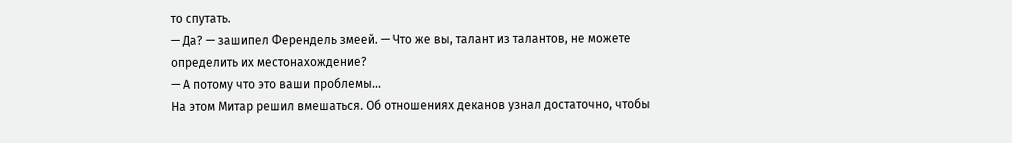то спутать.
— Да? — зашипел Ферендель змеей. — Что же вы, талант из талантов, не можете определить их местонахождение?
— А потому что это ваши проблемы…
На этом Митар решил вмешаться. Об отношениях деканов узнал достаточно, чтобы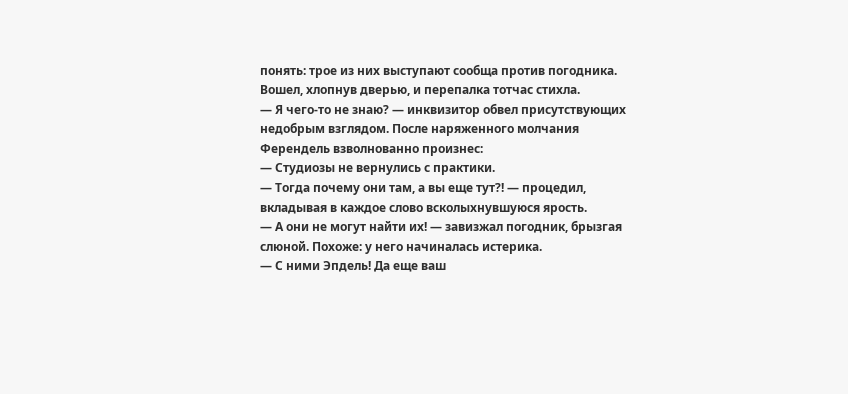понять: трое из них выступают сообща против погодника. Вошел, хлопнув дверью, и перепалка тотчас стихла.
— Я чего-то не знаю? — инквизитор обвел присутствующих недобрым взглядом. После наряженного молчания Ферендель взволнованно произнес:
— Студиозы не вернулись с практики.
— Тогда почему они там, а вы еще тут?! — процедил, вкладывая в каждое слово всколыхнувшуюся ярость.
— А они не могут найти их! — завизжал погодник, брызгая слюной. Похоже: у него начиналась истерика.
— С ними Эпдель! Да еще ваш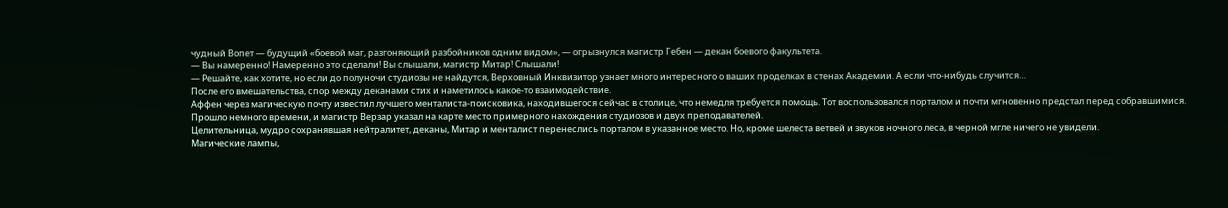чудный Вопет — будущий «боевой маг, разгоняющий разбойников одним видом», — огрызнулся магистр Гебен — декан боевого факультета.
— Вы намеренно! Намеренно это сделали! Вы слышали, магистр Митар! Слышали!
— Решайте, как хотите, но если до полуночи студиозы не найдутся, Верховный Инквизитор узнает много интересного о ваших проделках в стенах Академии. А если что-нибудь случится…
После его вмешательства, спор между деканами стих и наметилось какое-то взаимодействие.
Аффен через магическую почту известил лучшего менталиста-поисковика, находившегося сейчас в столице, что немедля требуется помощь. Тот воспользовался порталом и почти мгновенно предстал перед собравшимися. Прошло немного времени, и магистр Верзар указал на карте место примерного нахождения студиозов и двух преподавателей.
Целительница, мудро сохранявшая нейтралитет, деканы, Митар и менталист перенеслись порталом в указанное место. Но, кроме шелеста ветвей и звуков ночного леса, в черной мгле ничего не увидели.
Магические лампы,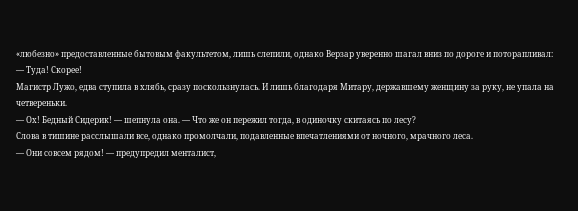«любезно» предоставленные бытовым факультетом, лишь слепили, однако Верзар уверенно шагал вниз по дороге и поторапливал:
— Туда! Скорее!
Магистр Лужо, едва ступила в хлябь, сразу поскользнулась. И лишь благодаря Митару, державшему женщину за руку, не упала на четвереньки.
— Ох! Бедный Сидерик! — шепнула она. — Что же он пережил тогда, в одиночку скитаясь по лесу?
Слова в тишине расслышали все, однако промолчали, подавленные впечатлениями от ночного, мрачного леса.
— Они совсем рядом! — предупредил менталист,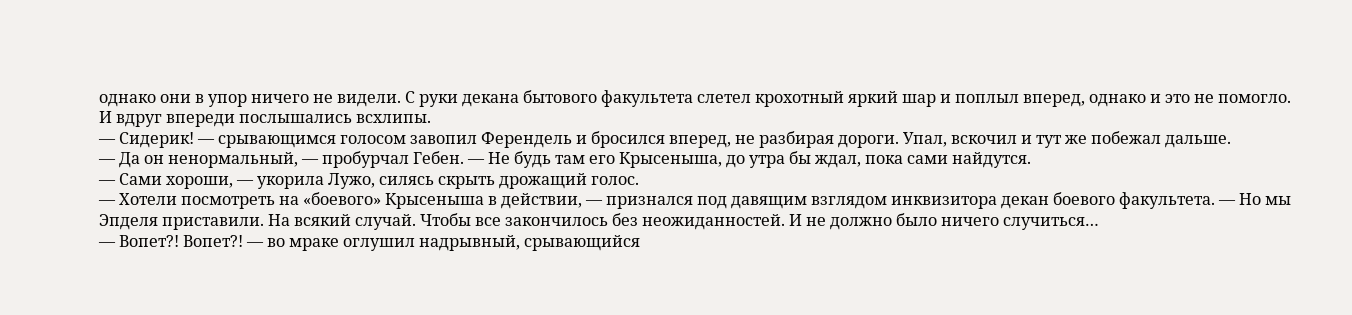однако они в упор ничего не видели. С руки декана бытового факультета слетел крохотный яркий шар и поплыл вперед, однако и это не помогло.
И вдруг впереди послышались всхлипы.
— Сидерик! — срывающимся голосом завопил Ферендель и бросился вперед, не разбирая дороги. Упал, вскочил и тут же побежал дальше.
— Да он ненормальный, — пробурчал Гебен. — Не будь там его Крысеныша, до утра бы ждал, пока сами найдутся.
— Сами хороши, — укорила Лужо, силясь скрыть дрожащий голос.
— Хотели посмотреть на «боевого» Крысеныша в действии, — признался под давящим взглядом инквизитора декан боевого факультета. — Но мы Эпделя приставили. На всякий случай. Чтобы все закончилось без неожиданностей. И не должно было ничего случиться…
— Вопет?! Вопет?! — во мраке оглушил надрывный, срывающийся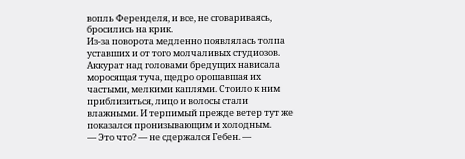вопль Ференделя, и все, не сговариваясь, бросились на крик.
Из-за поворота медленно появлялась толпа уставших и от того молчаливых студиозов. Аккурат над головами бредущих нависала моросящая туча, щедро орошавшая их частыми, мелкими каплями. Стоило к ним приблизиться, лицо и волосы стали влажными. И терпимый прежде ветер тут же показался пронизывающим и холодным.
— Это что? — не сдержался Гебен. —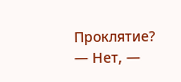Проклятие?
— Нет, —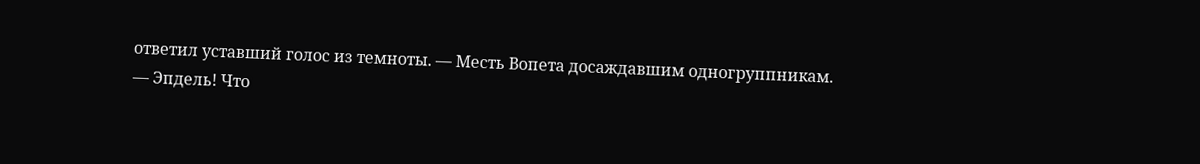ответил уставший голос из темноты. — Месть Вопета досаждавшим одногруппникам.
— Эпдель! Что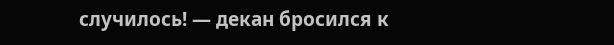случилось! — декан бросился к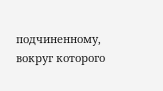подчиненному, вокруг которого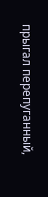прыгал перепуганный,